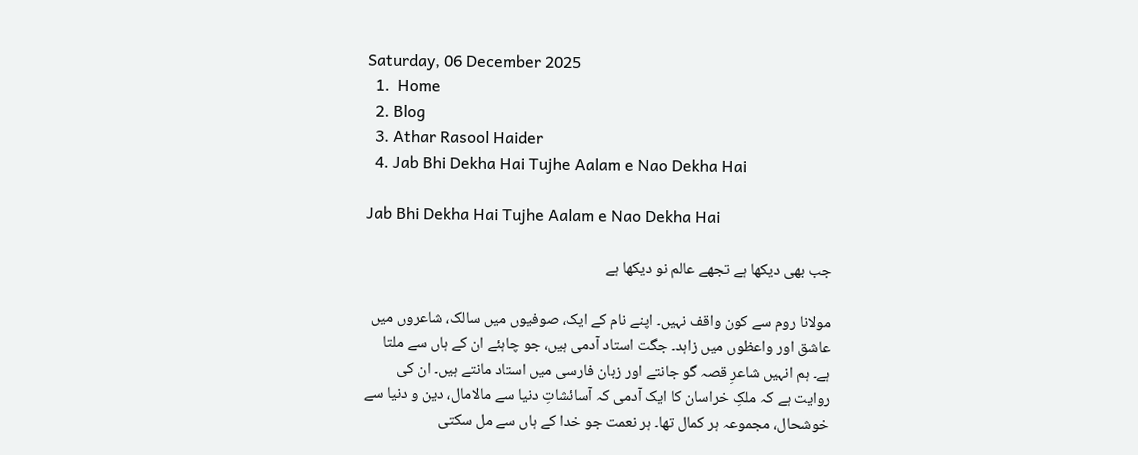Saturday, 06 December 2025
  1.  Home
  2. Blog
  3. Athar Rasool Haider
  4. Jab Bhi Dekha Hai Tujhe Aalam e Nao Dekha Hai

Jab Bhi Dekha Hai Tujhe Aalam e Nao Dekha Hai

جب بھی دیکھا ہے تجھے عالم نو دیکھا ہے

مولانا روم سے کون واقف نہیں۔ اپنے نام کے ایک، صوفیوں میں سالک، شاعروں میں عاشق اور واعظوں میں زاہد۔ جگت استاد آدمی ہیں، جو چاہئے ان کے ہاں سے ملتا ہے۔ ہم انہیں شاعرِ قصہ گو جانتے اور زبان فارسی میں استاد مانتے ہیں۔ ان کی روایت ہے کہ ملکِ خراسان کا ایک آدمی کہ آسائشاتِ دنیا سے مالامال، دین و دنیا سے خوشحال، مجموعہ ہر کمال تھا۔ ہر نعمت جو خدا کے ہاں سے مل سکتی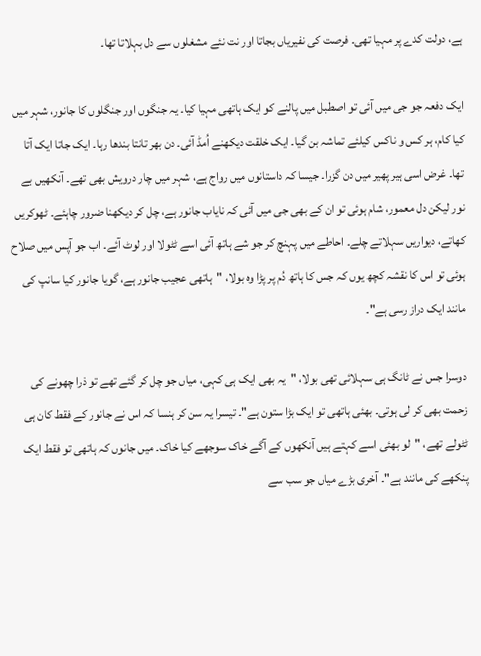ہے، دولت کدے پر مہیا تھی۔ فرصت کی نفیریاں بجاتا اور نت نئے مشغلوں سے دل بہلاتا تھا۔

ایک دفعہ جو جی میں آئی تو اصطبل میں پالنے کو ایک ہاتھی مہیا کیا۔ یہ جنگوں اور جنگلوں کا جانور، شہر میں کیا کام، ہر کس و ناکس کیلئے تماشہ بن گیا۔ ایک خلقت دیکھنے اُمڈ آئی۔ دن بھر تانتا بندھا رہا۔ ایک جاتا ایک آتا تھا۔ غرض اسی ہیر پھیر میں دن گزرا۔ جیسا کہ داستانوں میں رواج ہے، شہر میں چار درویش بھی تھے۔ آنکھیں بے نور لیکن دل معمور، شام ہوئی تو ان کے بھی جی میں آئی کہ نایاب جانور ہے، چل کر دیکھنا ضرور چاہئے۔ ٹھوکریں کھاتے، دیواریں سہلاتے چلے۔ احاطے میں پہنچ کر جو شے ہاتھ آئی اسے ٹٹولا اور لوٹ آئے۔ اب جو آپس میں صلاح ہوئی تو اس کا نقشہ کچھ یوں کہ جس کا ہاتھ دُم پر پڑا وہ بولا، "ہاتھی عجیب جانور ہے، گویا جانور کیا سانپ کی مانند ایک دراز رسی ہے"۔

دوسرا جس نے ٹانگ ہی سہلائی تھی بولا، "یہ بھی ایک ہی کہی، میاں جو چل کر گئے تھے تو ذرا چھونے کی زحمت بھی کر لی ہوتی۔ بھئی ہاتھی تو ایک بڑا ستون ہے"۔ تیسرا یہ سن کر ہنسا کہ اس نے جانور کے فقط کان ہی ٹٹولے تھے، "لو بھئی اسے کہتے ہیں آنکھوں کے آگے خاک سوجھے کیا خاک۔ میں جانوں کہ ہاتھی تو فقط ایک پنکھے کی مانند ہے"۔ آخری بڑے میاں جو سب سے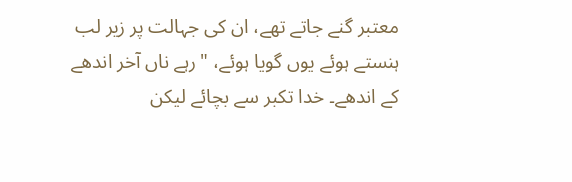معتبر گنے جاتے تھے، ان کی جہالت پر زیر لب ہنستے ہوئے یوں گویا ہوئے، "رہے ناں آخر اندھے کے اندھے۔ خدا تکبر سے بچائے لیکن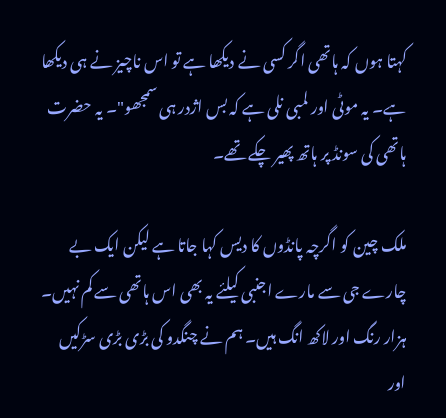کہتا ہوں کہ ہاتھی اگر کسی نے دیکھا ہے تو اس ناچیز نے ہی دیکھا ہے۔ یہ موٹی اور لمبی نلی ہے کہ بس اژدر ہی سمجھو"۔ یہ حضرت ہاتھی کی سونڈ پر ہاتھ پھیر چکے تھے۔

ملک چین کو اگرچہ پانڈوں کا دیس کہا جاتا ہے لیکن ایک بے چارے جی سے مارے اجنبی کیلئے یہ بھی اس ہاتھی سے کم نہیں۔ ہزار رنگ اور لاکھ انگ ہیں۔ ہم نے چنگدو کی بڑی بڑی سڑکیں اور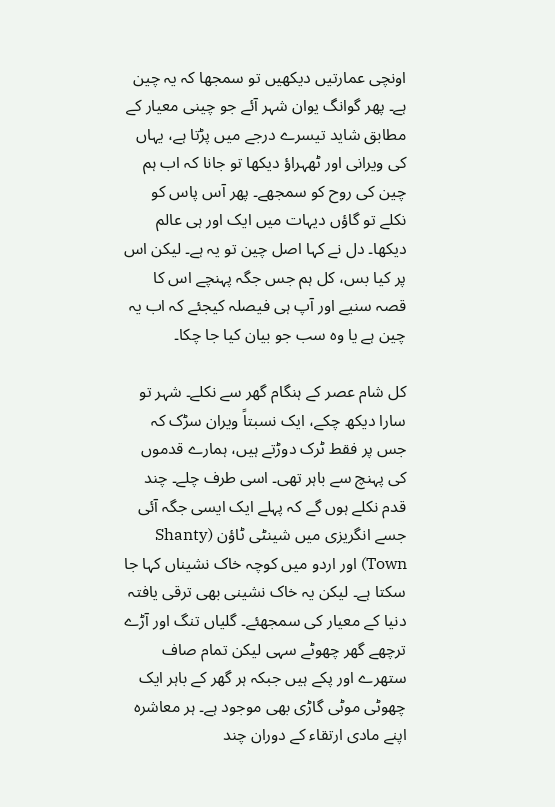اونچی عمارتیں دیکھیں تو سمجھا کہ یہ چین ہے۔ پھر گوانگ یوان شہر آئے جو چینی معیار کے مطابق شاید تیسرے درجے میں پڑتا ہے، یہاں کی ویرانی اور ٹھہراؤ دیکھا تو جانا کہ اب ہم چین کی روح کو سمجھے۔ پھر آس پاس کو نکلے تو گاؤں دیہات میں ایک اور ہی عالم دیکھا۔ دل نے کہا اصل چین تو یہ ہے۔ لیکن اس پر کیا بس، کل ہم جس جگہ پہنچے اس کا قصہ سنیے اور آپ ہی فیصلہ کیجئے کہ اب یہ چین ہے یا وہ سب جو بیان کیا جا چکا۔

کل شام عصر کے ہنگام گھر سے نکلے۔ شہر تو سارا دیکھ چکے، ایک نسبتاً ویران سڑک کہ جس پر فقط ٹرک دوڑتے ہیں، ہمارے قدموں کی پہنچ سے باہر تھی۔ اسی طرف چلے۔ چند قدم نکلے ہوں گے کہ پہلے ایک ایسی جگہ آئی جسے انگریزی میں شینٹی ٹاؤن (Shanty Town) اور اردو میں کوچہ خاک نشیناں کہا جا سکتا ہے۔ لیکن یہ خاک نشینی بھی ترقی یافتہ دنیا کے معیار کی سمجھئے۔ گلیاں تنگ اور آڑے ترچھے گھر چھوٹے سہی لیکن تمام صاف ستھرے اور پکے ہیں جبکہ ہر گھر کے باہر ایک چھوٹی موٹی گاڑی بھی موجود ہے۔ ہر معاشرہ اپنے مادی ارتقاء کے دوران چند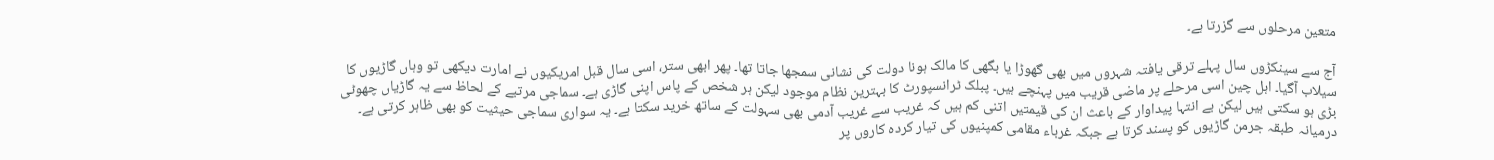متعین مرحلوں سے گزرتا ہے۔

آج سے سینکڑوں سال پہلے ترقی یافتہ شہروں میں بھی گھوڑا یا بگھی کا مالک ہونا دولت کی نشانی سمجھا جاتا تھا۔ پھر ابھی ستر، اسی سال قبل امریکیوں نے امارت دیکھی تو وہاں گاڑیوں کا سیلاب آگیا۔ اہل چین اسی مرحلے پر ماضی قریب میں پہنچے ہیں۔ پبلک ٹرانسپورٹ کا بہترین نظام موجود لیکن ہر شخص کے پاس اپنی گاڑی ہے۔ سماجی مرتبے کے لحاظ سے یہ گاڑیاں چھوٹی بڑی ہو سکتی ہیں لیکن بے انتہا پیداوار کے باعث ان کی قیمتیں اتنی کم ہیں کہ غریب سے غریب آدمی بھی سہولت کے ساتھ خرید سکتا ہے۔ یہ سواری سماجی حیثیت کو بھی ظاہر کرتی ہے۔ درمیانہ طبقہ جرمن گاڑیوں کو پسند کرتا ہے جبکہ غرباء مقامی کمپنیوں کی تیار کردہ کاروں پر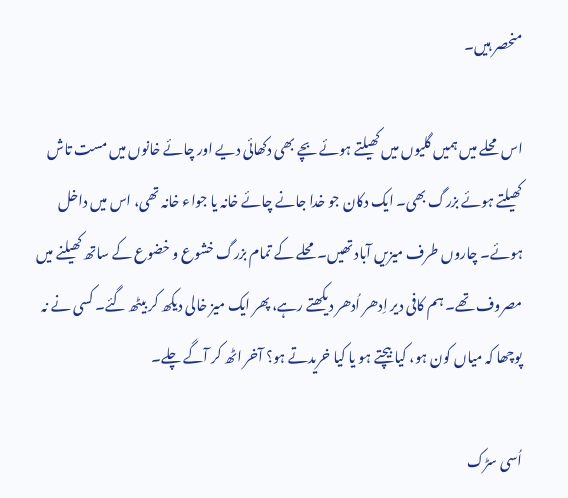منحصر ہیں۔

اس محلے میں ہمیں گلیوں میں کھیلتے ہوئے بچے بھی دکھائی دیے اور چائے خانوں میں مست تاش کھیلتے ہوئے بزرگ بھی۔ ایک دکان جو خدا جانے چائے خانہ یا جواء خانہ تھی، اس میں داخل ہوئے۔ چاروں طرف میزیں آباد تھیں۔ محلے کے تمام بزرگ خشوع و خضوع کے ساتھ کھیلنے میں مصروف تھے۔ ہم کافی دیر اِدھر اُدھر دیکھتے رہے، پھر ایک میز خالی دیکھ کر بیٹھ گئے۔ کسی نے نہ پوچھا کہ میاں کون ہو، کیا بیچتے ہو یا کیا خریدتے ہو؟ آخر اٹھ کر آگے چلے۔

اُسی سڑک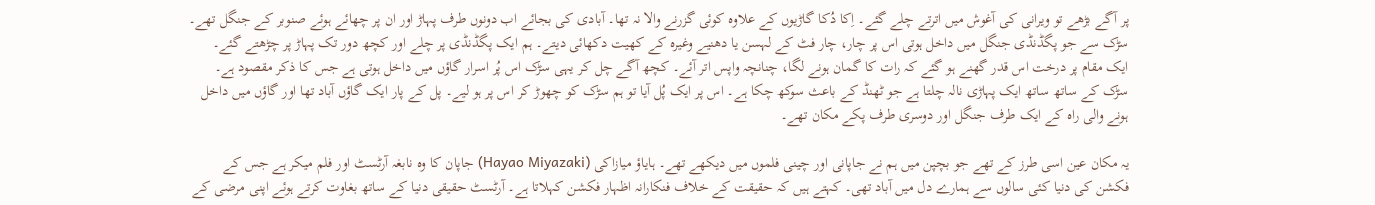پر آگے بڑھے تو ویرانی کی آغوش میں اترتے چلے گئے۔ اِکا دُکا گاڑیوں کے علاوہ کوئی گزرنے والا نہ تھا۔ آبادی کی بجائے اب دونوں طرف پہاڑ اور ان پر چھائے ہوئے صنوبر کے جنگل تھے۔ سڑک سے جو پگڈنڈی جنگل میں داخل ہوتی اس پر چار، چار فٹ کے لہسن یا دھنیے وغیرہ کے کھیت دکھائی دیتے۔ ہم ایک پگڈنڈی پر چلے اور کچھ دور تک پہاڑ پر چڑھتے گئے۔ ایک مقام پر درخت اس قدر گھنے ہو گئے کہ رات کا گمان ہونے لگا، چنانچہ واپس اتر آئے۔ کچھ آگے چل کر یہی سڑک اس پُر اسرار گاؤں میں داخل ہوتی ہے جس کا ذکر مقصود ہے۔ سڑک کے ساتھ ساتھ ایک پہاڑی نالہ چلتا ہے جو ٹھنڈ کے باعث سوکھ چکا ہے۔ اس پر ایک پُل آیا تو ہم سڑک کو چھوڑ کر اس پر ہو لیے۔ پل کے پار ایک گاؤں آباد تھا اور گاؤں میں داخل ہونے والی راہ کے ایک طرف جنگل اور دوسری طرف پکے مکان تھے۔

یہ مکان عین اسی طرز کے تھے جو بچپن میں ہم نے جاپانی اور چینی فلموں میں دیکھے تھے۔ ہایاؤ میازاکی (Hayao Miyazaki) جاپان کا وہ نابغہ آرٹسٹ اور فلم میکر ہے جس کے فکشن کی دنیا کئی سالوں سے ہمارے دل میں آباد تھی۔ کہتے ہیں کہ حقیقت کے خلاف فنکارانہ اظہار فکشن کہلاتا ہے۔ آرٹسٹ حقیقی دنیا کے ساتھ بغاوت کرتے ہوئے اپنی مرضی کے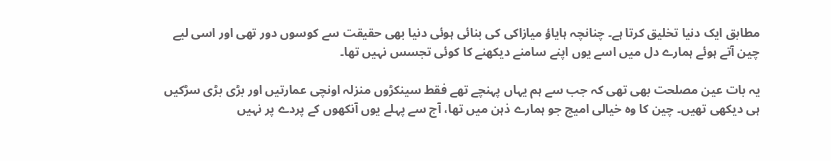مطابق ایک دنیا تخلیق کرتا ہے۔ چنانچہ ہایاؤ میازاکی کی بنائی ہوئی دنیا بھی حقیقت سے کوسوں دور تھی اور اسی لیے چین آتے ہوئے ہمارے دل میں اسے یوں اپنے سامنے دیکھنے کا کوئی تجسس نہیں تھا۔

یہ بات عین مصلحت بھی تھی کہ جب سے ہم یہاں پہنچے تھے فقط سینکڑوں منزلہ اونچی عمارتیں اور بڑی بڑی سڑکیں ہی دیکھی تھیں۔ چین کا وہ خیالی امیج جو ہمارے ذہن میں تھا، آج سے پہلے یوں آنکھوں کے پردے پر نہیں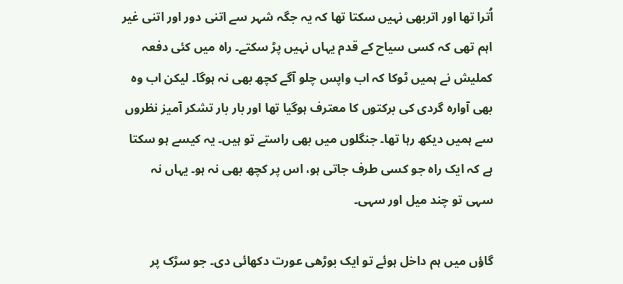اُترا تھا اور اتربھی نہیں سکتا تھا کہ یہ جگہ شہر سے اتنی دور اور اتنی غیر اہم تھی کہ کسی سیاح کے قدم یہاں نہیں پڑ سکتے۔ راہ میں کئی دفعہ کملیش نے ہمیں ٹوکا کہ اب واپس چلو آگے کچھ بھی نہ ہوگا۔ لیکن اب وہ بھی آوارہ گردی کی برکتوں کا معترف ہوگیا تھا اور بار بار تشکر آمیز نظروں سے ہمیں دیکھ رہا تھا۔ جنگلوں میں بھی راستے تو ہیں۔ یہ کیسے ہو سکتا ہے کہ ایک راہ جو کسی طرف جاتی ہو، اس پر کچھ بھی نہ ہو۔ یہاں نہ سہی تو چند میل اور سہی۔

گاؤں میں ہم داخل ہوئے تو ایک بوڑھی عورت دکھائی دی۔ جو سڑک پر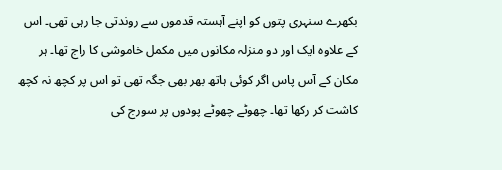بکھرے سنہری پتوں کو اپنے آہستہ قدموں سے روندتی جا رہی تھی۔ اس کے علاوہ ایک اور دو منزلہ مکانوں میں مکمل خاموشی کا راج تھا۔ ہر مکان کے آس پاس اگر کوئی ہاتھ بھر بھی جگہ تھی تو اس پر کچھ نہ کچھ کاشت کر رکھا تھا۔ چھوٹے چھوٹے پودوں پر سورج کی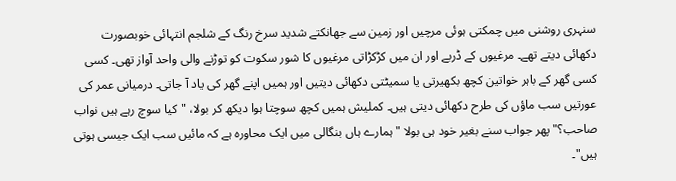سنہری روشنی میں چمکتی ہوئی مرچیں اور زمین سے جھانکتے شدید سرخ رنگ کے شلجم انتہائی خوبصورت دکھائی دیتے تھے۔ مرغیوں کے ڈربے اور ان میں کڑکڑاتی مرغیوں کا شور سکوت کو توڑنے والی واحد آواز تھی۔ کسی کسی گھر کے باہر خواتین کچھ بکھیرتی یا سمیٹتی دکھائی دیتیں اور ہمیں اپنے گھر کی یاد آ جاتی۔ درمیانی عمر کی عورتیں سب ماؤں کی طرح دکھائی دیتی ہیں۔ کملیش ہمیں کچھ سوچتا ہوا دیکھ کر بولا، "کیا سوچ رہے ہیں نواب صاحب؟" پھر جواب سنے بغیر خود ہی بولا "ہمارے ہاں بنگالی میں ایک محاورہ ہے کہ مائیں سب ایک جیسی ہوتی ہیں"۔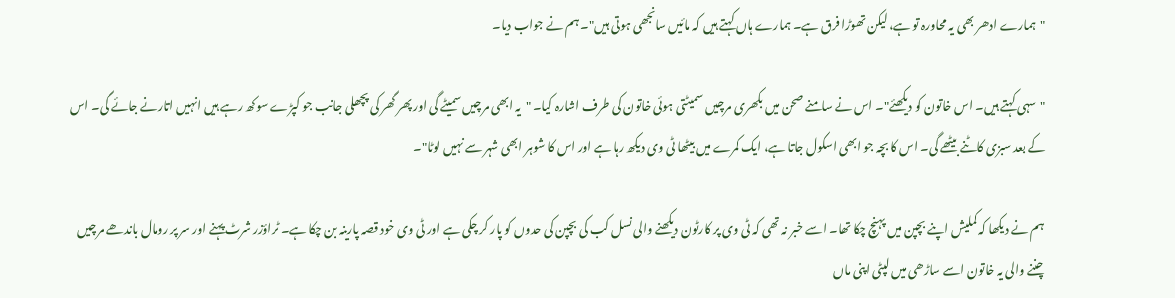"ہمارے ادھر بھی یہ محاورہ تو ہے، لیکن تھوڑا فرق ہے۔ ہمارے ہاں کہتے ہیں کہ مائیں سانجھی ہوتی ہیں"۔ ہم نے جواب دیا۔

"سہی کہتے ہیں۔ اس خاتون کو دیکھئے"۔ اس نے سامنے صحن میں بکھری مرچیں سمیٹتی ہوئی خاتون کی طرف اشارہ کیا۔ "یہ ابھی مرچیں سمیٹے گی اور پھر گھر کی پچھلی جانب جو کپڑے سوکھ رہے ہیں انہیں اتارنے جائے گی۔ اس کے بعد سبزی کاٹنے بیٹھے گی۔ اس کا بچہ جو ابھی اسکول جاتا ہے، ایک کمرے میں بیٹھا ٹی وی دیکھ رہا ہے اور اس کا شوہر ابھی شہر سے نہیں لوٹا"۔

ہم نے دیکھا کہ کملیش اپنے بچپن میں پہنچ چکا تھا۔ اسے خبر نہ تھی کہ ٹی وی پر کارٹون دیکھنے والی نسل کب کی بچپن کی حدوں کو پار کر چکی ہے اور ٹی وی خود قصہ پارینہ بن چکا ہے۔ ٹراؤزر شرٹ پہنے اور سر پر رومال باندھے مرچیں چننے والی یہ خاتون اسے ساڑھی میں لپٹی اپنی ماں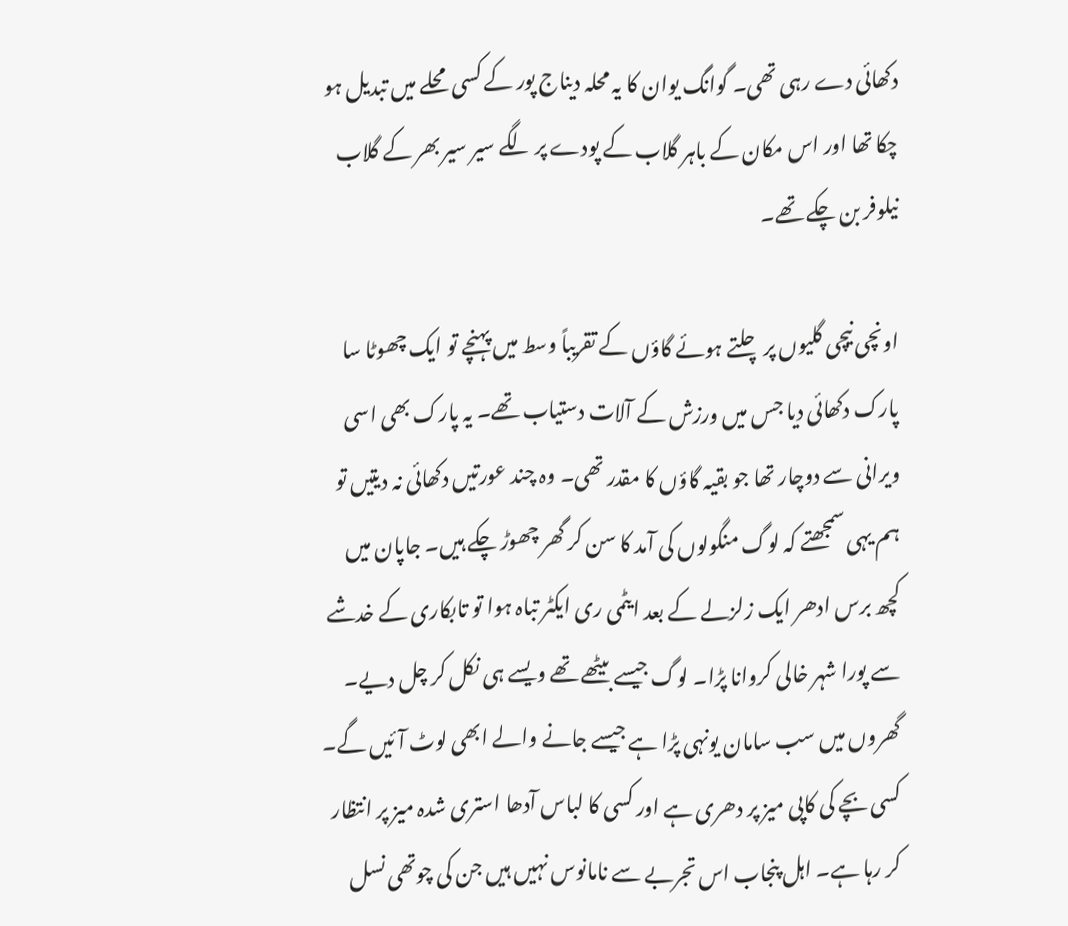دکھائی دے رہی تھی۔ گوانگ یوان کا یہ محلہ دیناج پور کے کسی محلے میں تبدیل ہو چکا تھا اور اس مکان کے باہر گلاب کے پودے پر لگے سیر سیر بھر کے گلاب نیلوفر بن چکے تھے۔

اونچی نیچی گلیوں پر چلتے ہوئے گاؤں کے تقریباً وسط میں پہنچے تو ایک چھوٹا سا پارک دکھائی دیا جس میں ورزش کے آلات دستیاب تھے۔ یہ پارک بھی اسی ویرانی سے دوچار تھا جو بقیہ گاؤں کا مقدر تھی۔ وہ چند عورتیں دکھائی نہ دیتیں تو ہم یہی سمجھتے کہ لوگ منگولوں کی آمد کا سن کر گھر چھوڑ چکے ہیں۔ جاپان میں کچھ برس ادھر ایک زلزلے کے بعد ایٹمی ری ایکٹر تباہ ہوا تو تابکاری کے خدشے سے پورا شہر خالی کروانا پڑا۔ لوگ جیسے بیٹھے تھے ویسے ہی نکل کر چل دیے۔ گھروں میں سب سامان یونہی پڑا ہے جیسے جانے والے ابھی لوٹ آئیں گے۔ کسی بچے کی کاپی میز پر دھری ہے اور کسی کا لباس آدھا استری شدہ میز پر انتظار کر رہا ہے۔ اہل پنجاب اس تجربے سے نامانوس نہیں ہیں جن کی چوتھی نسل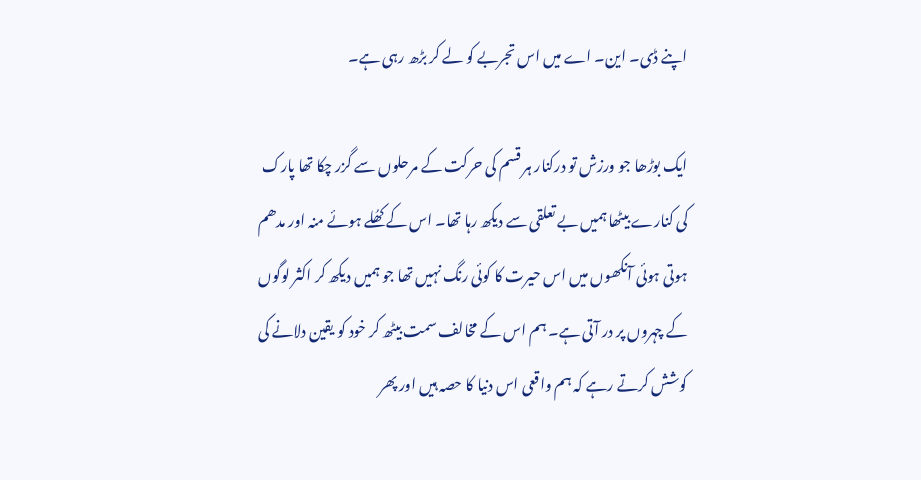اپنے ڈی۔ این۔ اے میں اس تجربے کو لے کر بڑھ رہی ہے۔

ایک بوڑھا جو ورزش تو درکنار ہر قسم کی حرکت کے مرحلوں سے گزر چکا تھا پارک کی کنارے بیٹھا ہمیں بے تعلقی سے دیکھ رہا تھا۔ اس کے کھُلے ہوئے منہ اور مدھم ہوتی ہوئی آنکھوں میں اس حیرت کا کوئی رنگ نہیں تھا جو ہمیں دیکھ کر اکثر لوگوں کے چہروں پر در آتی ہے۔ ہم اس کے مخالف سمت بیٹھ کر خود کو یقین دلانے کی کوشش کرتے رہے کہ ہم واقعی اس دنیا کا حصہ ہیں اور پھر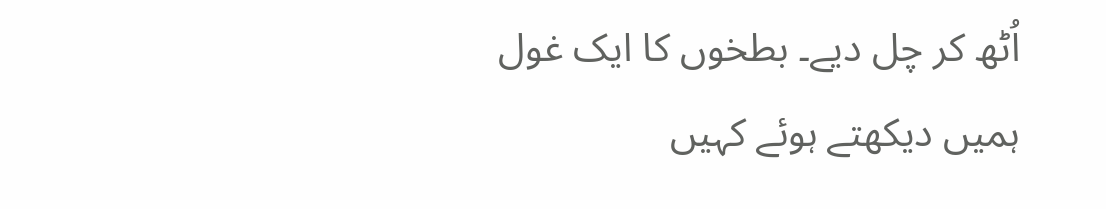اُٹھ کر چل دیے۔ بطخوں کا ایک غول ہمیں دیکھتے ہوئے کہیں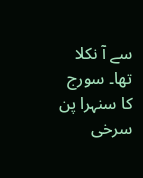سے آ نکلا تھا۔ سورج کا سنہرا پن سرخی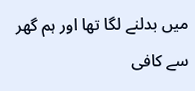میں بدلنے لگا تھا اور ہم گھر سے کافی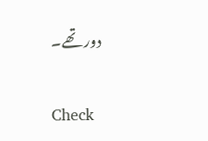دور تھے۔

Check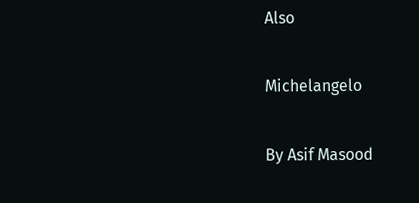Also

Michelangelo

By Asif Masood